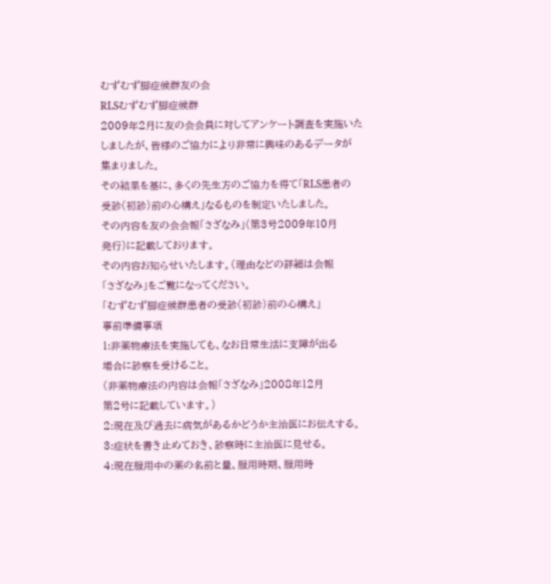むずむず脚症候群友の会
RLSむずむず脚症候群
2009年2月に友の会会員に対してアンケート調査を実施いた
しましたが、皆様のご協力により非常に興味のあるデータが
集まりました。
その結果を基に、多くの先生方のご協力を得て「RLS患者の
受診(初診)前の心構え」なるものを制定いたしました。
その内容を友の会会報「さざなみ」(第3号2009年10月
発行)に記載しております。
その内容お知らせいたします。(理由などの詳細は会報
「さざなみ」をご覧になってください。
「むずむず脚症候群患者の受診(初診)前の心構え」
事前準備事項
1:非薬物療法を実施しても、なお日常生活に支障が出る
場合に診察を受けること。
(非薬物療法の内容は会報「さざなみ」2008年12月
第2号に記載しています。)
2:現在及び過去に病気があるかどうか主治医にお伝えする。
3:症状を書き止めておき、診察時に主治医に見せる。
4:現在服用中の薬の名前と量、服用時期、服用時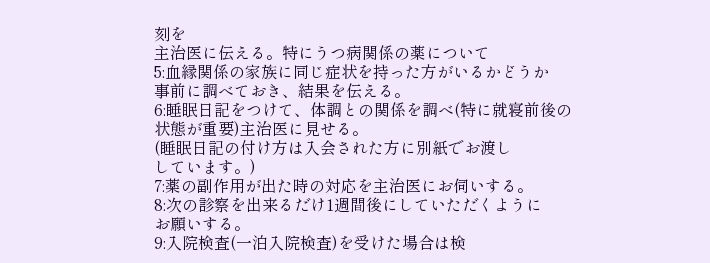刻を
主治医に伝える。特にうつ病関係の薬について
5:血縁関係の家族に同じ症状を持った方がいるかどうか
事前に調べておき、結果を伝える。
6:睡眠日記をつけて、体調との関係を調べ(特に就寝前後の
状態が重要)主治医に見せる。
(睡眠日記の付け方は入会された方に別紙でお渡し
しています。)
7:薬の副作用が出た時の対応を主治医にお伺いする。
8:次の診察を出来るだけ1週間後にしていただくように
お願いする。
9:入院検査(一泊入院検査)を受けた場合は検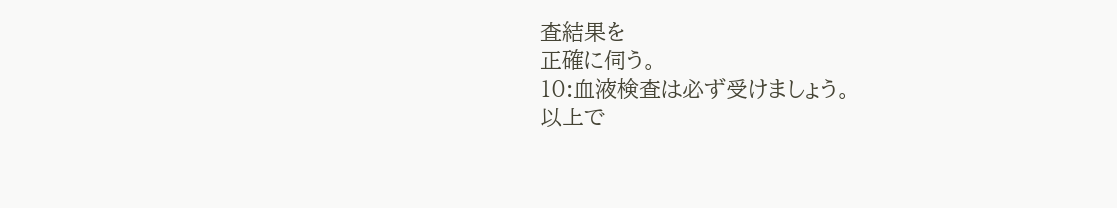査結果を
正確に伺う。
10:血液検査は必ず受けましょう。
以上で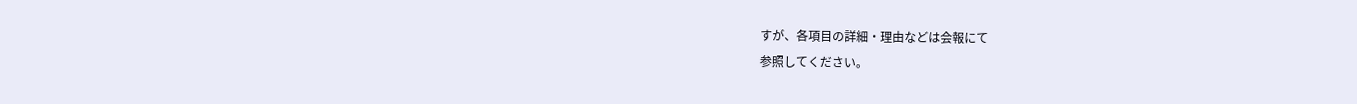すが、各項目の詳細・理由などは会報にて
参照してください。